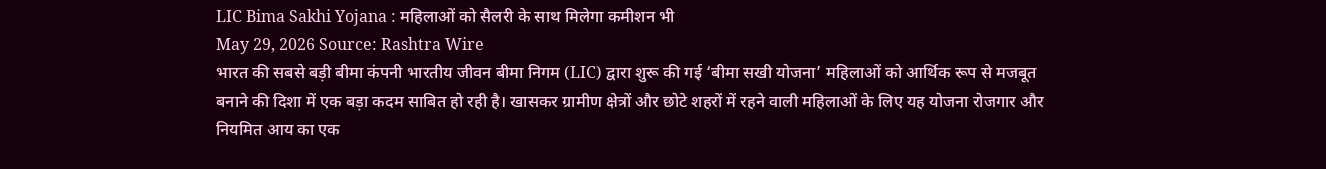LIC Bima Sakhi Yojana : महिलाओं को सैलरी के साथ मिलेगा कमीशन भी
May 29, 2026 Source: Rashtra Wire
भारत की सबसे बड़ी बीमा कंपनी भारतीय जीवन बीमा निगम (LIC) द्वारा शुरू की गई ‘बीमा सखी योजना’ महिलाओं को आर्थिक रूप से मजबूत बनाने की दिशा में एक बड़ा कदम साबित हो रही है। खासकर ग्रामीण क्षेत्रों और छोटे शहरों में रहने वाली महिलाओं के लिए यह योजना रोजगार और नियमित आय का एक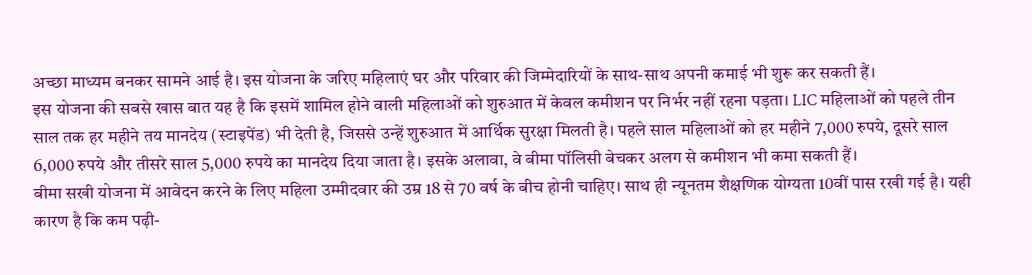अच्छा माध्यम बनकर सामने आई है। इस योजना के जरिए महिलाएं घर और परिवार की जिम्मेदारियों के साथ-साथ अपनी कमाई भी शुरू कर सकती हैं।
इस योजना की सबसे खास बात यह है कि इसमें शामिल होने वाली महिलाओं को शुरुआत में केवल कमीशन पर निर्भर नहीं रहना पड़ता। LIC महिलाओं को पहले तीन साल तक हर महीने तय मानदेय (स्टाइपेंड) भी देती है, जिससे उन्हें शुरुआत में आर्थिक सुरक्षा मिलती है। पहले साल महिलाओं को हर महीने 7,000 रुपये, दूसरे साल 6,000 रुपये और तीसरे साल 5,000 रुपये का मानदेय दिया जाता है। इसके अलावा, वे बीमा पॉलिसी बेचकर अलग से कमीशन भी कमा सकती हैं।
बीमा सखी योजना में आवेदन करने के लिए महिला उम्मीदवार की उम्र 18 से 70 वर्ष के बीच होनी चाहिए। साथ ही न्यूनतम शैक्षणिक योग्यता 10वीं पास रखी गई है। यही कारण है कि कम पढ़ी-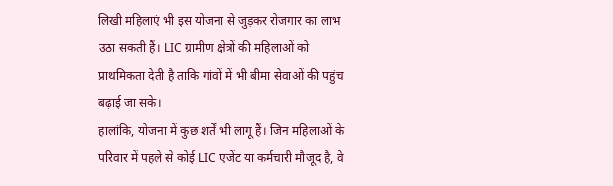लिखी महिलाएं भी इस योजना से जुड़कर रोजगार का लाभ उठा सकती हैं। LIC ग्रामीण क्षेत्रों की महिलाओं को प्राथमिकता देती है ताकि गांवों में भी बीमा सेवाओं की पहुंच बढ़ाई जा सके।
हालांकि, योजना में कुछ शर्तें भी लागू हैं। जिन महिलाओं के परिवार में पहले से कोई LIC एजेंट या कर्मचारी मौजूद है, वे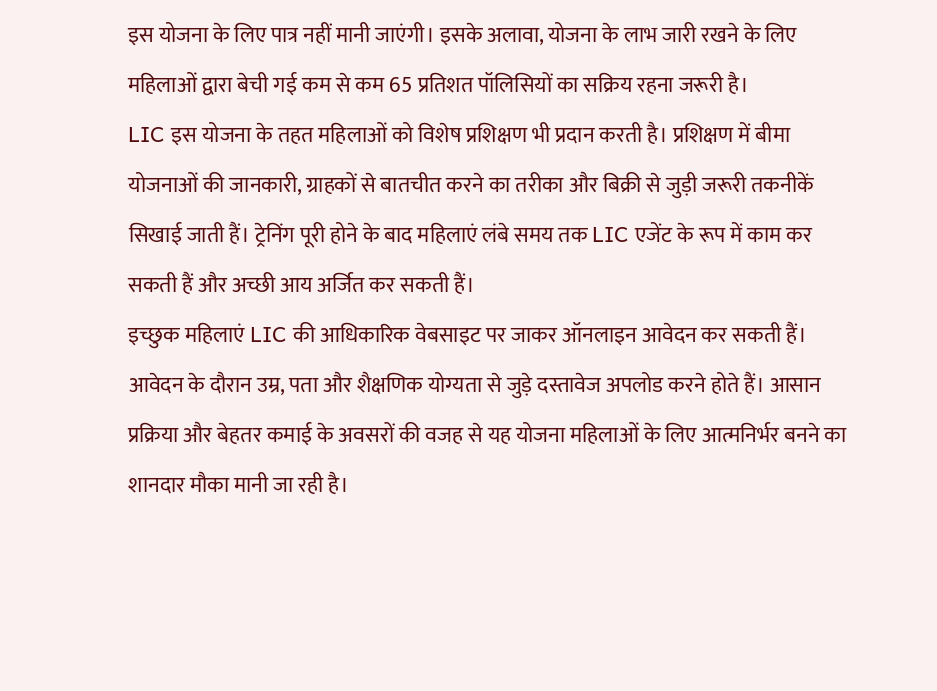इस योजना के लिए पात्र नहीं मानी जाएंगी। इसके अलावा, योजना के लाभ जारी रखने के लिए महिलाओं द्वारा बेची गई कम से कम 65 प्रतिशत पॉलिसियों का सक्रिय रहना जरूरी है।
LIC इस योजना के तहत महिलाओं को विशेष प्रशिक्षण भी प्रदान करती है। प्रशिक्षण में बीमा योजनाओं की जानकारी, ग्राहकों से बातचीत करने का तरीका और बिक्री से जुड़ी जरूरी तकनीकें सिखाई जाती हैं। ट्रेनिंग पूरी होने के बाद महिलाएं लंबे समय तक LIC एजेंट के रूप में काम कर सकती हैं और अच्छी आय अर्जित कर सकती हैं।
इच्छुक महिलाएं LIC की आधिकारिक वेबसाइट पर जाकर ऑनलाइन आवेदन कर सकती हैं। आवेदन के दौरान उम्र, पता और शैक्षणिक योग्यता से जुड़े दस्तावेज अपलोड करने होते हैं। आसान प्रक्रिया और बेहतर कमाई के अवसरों की वजह से यह योजना महिलाओं के लिए आत्मनिर्भर बनने का शानदार मौका मानी जा रही है।